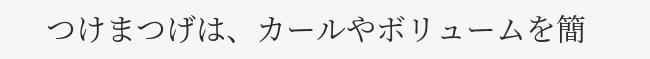つけまつげは、カールやボリュームを簡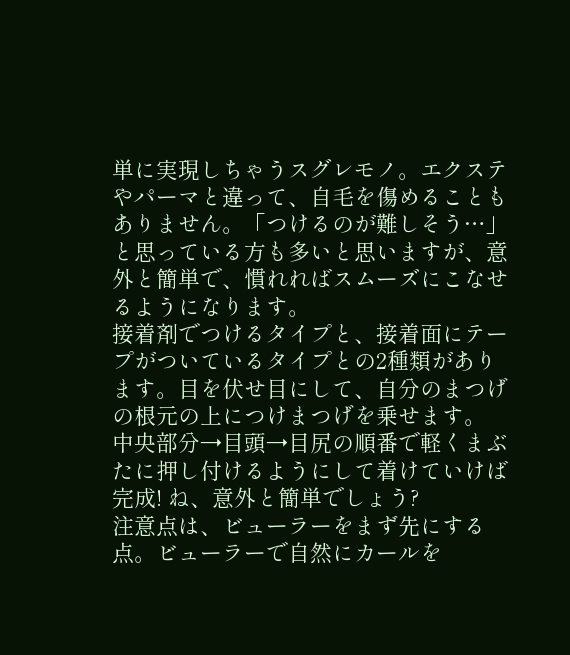単に実現しちゃうスグレモノ。エクステやパーマと違って、自毛を傷めることもありません。「つけるのが難しそう…」と思っている方も多いと思いますが、意外と簡単で、慣れればスムーズにこなせるようになります。
接着剤でつけるタイプと、接着面にテープがついているタイプとの2種類があります。目を伏せ目にして、自分のまつげの根元の上につけまつげを乗せます。
中央部分→目頭→目尻の順番で軽くまぶたに押し付けるようにして着けていけば完成! ね、意外と簡単でしょう?
注意点は、ビューラーをまず先にする点。ビューラーで自然にカールを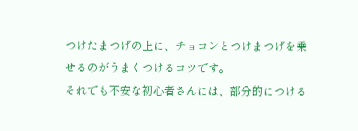つけたまつげの上に、チョコンとつけまつげを乗せるのがうまくつけるコツです。
それでも不安な初心者さんには、部分的につける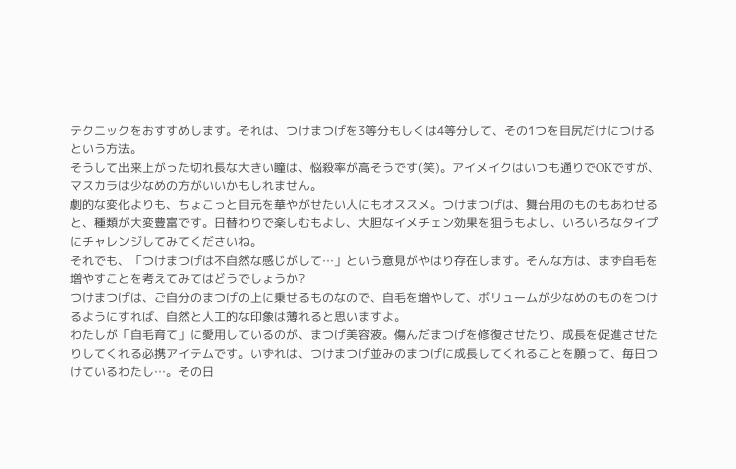テクニックをおすすめします。それは、つけまつげを3等分もしくは4等分して、その1つを目尻だけにつけるという方法。
そうして出来上がった切れ長な大きい瞳は、悩殺率が高そうです(笑)。アイメイクはいつも通りでOKですが、マスカラは少なめの方がいいかもしれません。
劇的な変化よりも、ちょこっと目元を華やがせたい人にもオススメ。つけまつげは、舞台用のものもあわせると、種類が大変豊富です。日替わりで楽しむもよし、大胆なイメチェン効果を狙うもよし、いろいろなタイプにチャレンジしてみてくださいね。
それでも、「つけまつげは不自然な感じがして…」という意見がやはり存在します。そんな方は、まず自毛を増やすことを考えてみてはどうでしょうか?
つけまつげは、ご自分のまつげの上に乗せるものなので、自毛を増やして、ボリュームが少なめのものをつけるようにすれば、自然と人工的な印象は薄れると思いますよ。
わたしが「自毛育て」に愛用しているのが、まつげ美容液。傷んだまつげを修復させたり、成長を促進させたりしてくれる必携アイテムです。いずれは、つけまつげ並みのまつげに成長してくれることを願って、毎日つけているわたし…。その日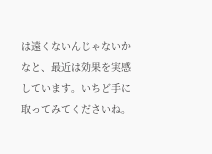は遠くないんじゃないかなと、最近は効果を実感しています。いちど手に取ってみてくださいね。